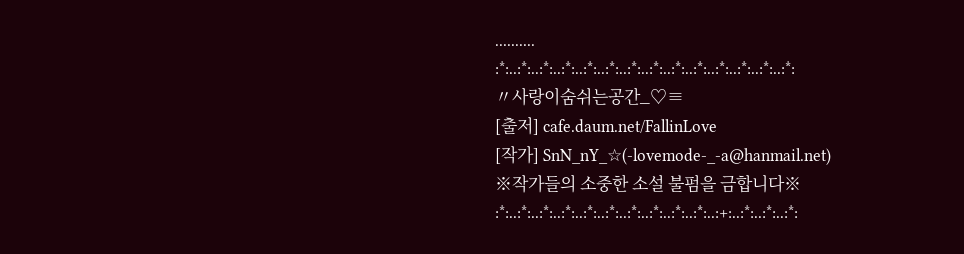..........
:*:..:*:..:*:..:*:..:*:..:*:..:*:..:*:..:*:..:*:..:*:..:*:..:*:..:*:
〃사랑이숨쉬는공간_♡≡
[출저] cafe.daum.net/FallinLove
[작가] SnN_nY_☆(-lovemode-_-a@hanmail.net)
※작가들의 소중한 소설 불펌을 금합니다※
:*:..:*:..:*:..:*:..:*:..:*:..:*:..:*:..:*:..:*:..:+:..:*:..:*:..:*: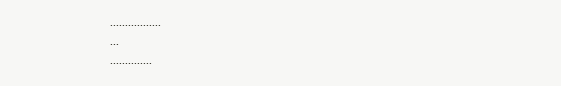.................
...
..............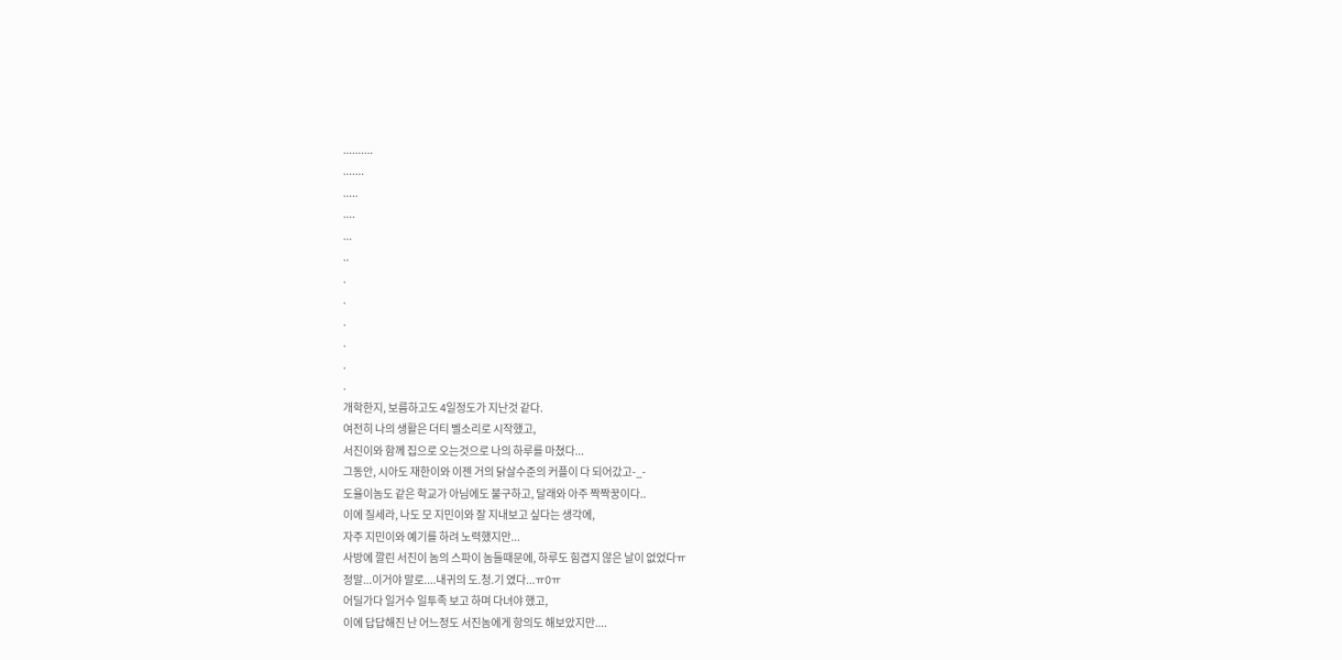..........
.......
.....
....
...
..
.
.
.
.
.
.
개학한지, 보름하고도 4일정도가 지난것 같다.
여전히 나의 생활은 더티 벨소리로 시작했고,
서진이와 함께 집으로 오는것으로 나의 하루를 마쳤다...
그동안, 시아도 재한이와 이젠 거의 닭살수준의 커플이 다 되어갔고-_-
도율이놈도 같은 학교가 아님에도 불구하고, 달래와 아주 짝짝꿍이다..
이에 질세라, 나도 모 지민이와 잘 지내보고 싶다는 생각에,
자주 지민이와 예기를 하려 노력했지만...
사방에 깔린 서진이 놈의 스파이 놈들때문에, 하루도 힘겹지 않은 날이 없었다ㅠ
정말...이거야 말로....내귀의 도.청.기 였다...ㅠ0ㅠ
어딜가다 일거수 일투족 보고 하며 다녀야 했고,
이에 답답해진 난 어느정도 서진놈에게 항의도 해보았지만....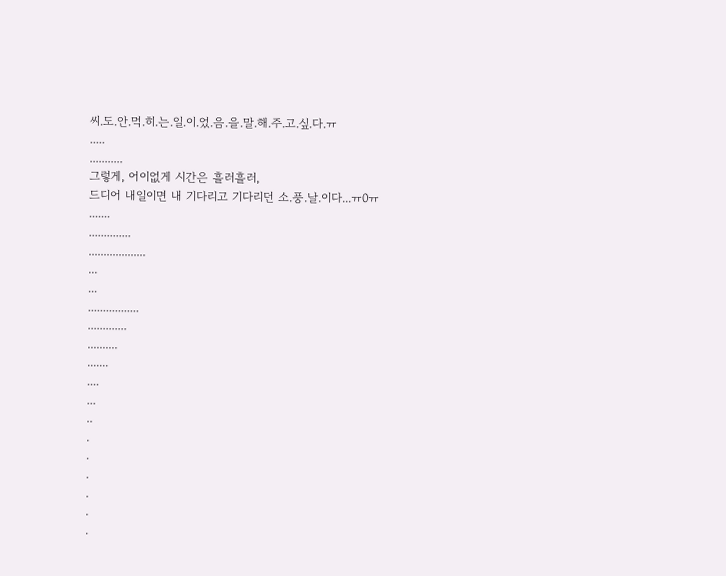씨.도.안.먹.히.는.일.이.었.음.을.말.해.주.고.싶.다.ㅠ
.....
...........
그렇게, 어이없게 시간은 흘러흘러,
드디어 내일이면 내 기다리고 기다리던 소.풍.날.이다...ㅠ0ㅠ
.......
..............
...................
...
...
.................
.............
..........
.......
....
...
..
.
.
.
.
.
.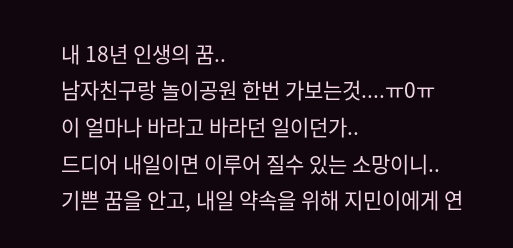내 18년 인생의 꿈..
남자친구랑 놀이공원 한번 가보는것....ㅠ0ㅠ
이 얼마나 바라고 바라던 일이던가..
드디어 내일이면 이루어 질수 있는 소망이니..
기쁜 꿈을 안고, 내일 약속을 위해 지민이에게 연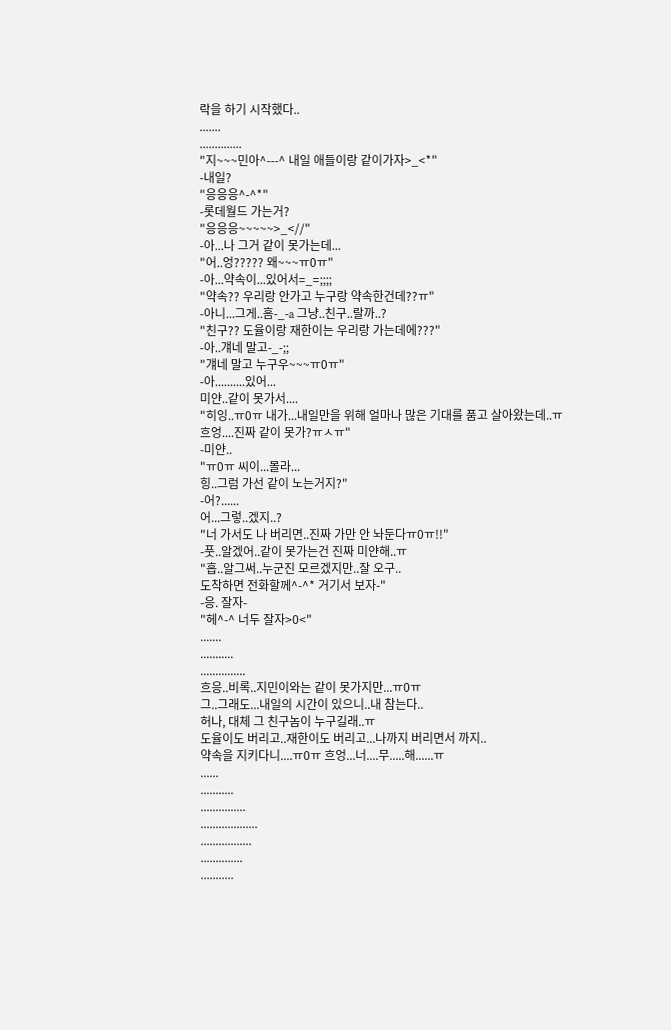락을 하기 시작했다..
.......
..............
"지~~~민아^---^ 내일 애들이랑 같이가자>_<*"
-내일?
"응응응^-^*"
-롯데월드 가는거?
"응응응~~~~~>_<//"
-아...나 그거 같이 못가는데...
"어..엉????? 왜~~~ㅠ0ㅠ"
-아...약속이...있어서=_=;;;;
"약속?? 우리랑 안가고 누구랑 약속한건데??ㅠ"
-아니...그게..흠-_-a 그냥..친구..랄까..?
"친구?? 도율이랑 재한이는 우리랑 가는데에???"
-아..걔네 말고-_-;;
"걔네 말고 누구우~~~ㅠ0ㅠ"
-아..........있어...
미얀..같이 못가서....
"히잉..ㅠ0ㅠ 내가...내일만을 위해 얼마나 많은 기대를 품고 살아왔는데..ㅠ
흐엉....진짜 같이 못가?ㅠㅅㅠ"
-미얀..
"ㅠ0ㅠ 씨이...몰라...
힝..그럼 가선 같이 노는거지?"
-어?......
어...그렇..겠지..?
"너 가서도 나 버리면..진짜 가만 안 놔둔다ㅠ0ㅠ!!"
-풋..알겠어..같이 못가는건 진짜 미얀해..ㅠ
"흡..알그써..누군진 모르겠지만..잘 오구..
도착하면 전화할께^-^* 거기서 보자-"
-응. 잘자-
"헤^-^ 너두 잘자>0<"
.......
...........
...............
흐응..비록..지민이와는 같이 못가지만...ㅠ0ㅠ
그..그래도...내일의 시간이 있으니..내 참는다..
허나, 대체 그 친구놈이 누구길래..ㅠ
도율이도 버리고..재한이도 버리고...나까지 버리면서 까지..
약속을 지키다니....ㅠ0ㅠ 흐엉...너....무.....해......ㅠ
......
...........
...............
...................
.................
..............
...........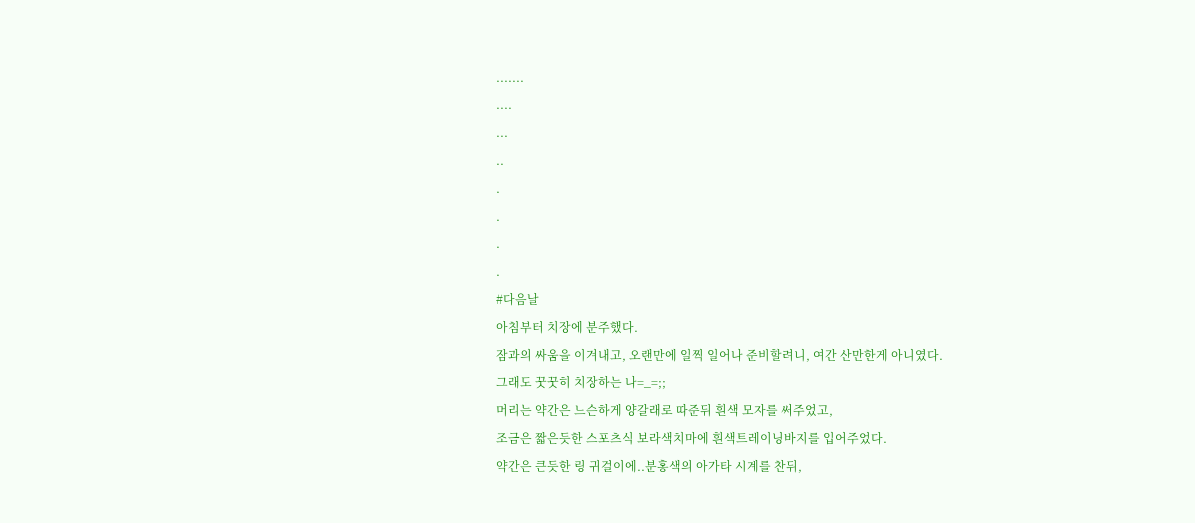.......
....
...
..
.
.
.
.
#다음날
아침부터 치장에 분주했다.
잠과의 싸움을 이겨내고, 오랜만에 일찍 일어나 준비할려니, 여간 산만한게 아니였다.
그래도 꿋꿋히 치장하는 나=_=;;
머리는 약간은 느슨하게 양갈래로 따준뒤 흰색 모자를 써주었고,
조금은 짧은듯한 스포츠식 보라색치마에 흰색트레이닝바지를 입어주었다.
약간은 큰듯한 링 귀걸이에..분홍색의 아가타 시계를 찬뒤,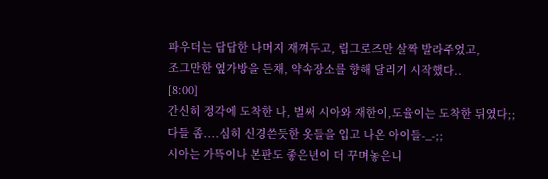파우더는 답답한 나머지 재껴두고, 립그로즈만 살짝 발라주었고,
조그만한 옆가방을 든채, 약속장소를 향해 달리기 시작했다..
[8:00]
간신히 정각에 도착한 나, 벌써 시아와 재한이,도율이는 도착한 뒤였다;;
다들 좀....심히 신경쓴듯한 옷들을 입고 나온 아이들-_-;;
시아는 가뜩이나 본판도 좋은년이 더 꾸며놓은니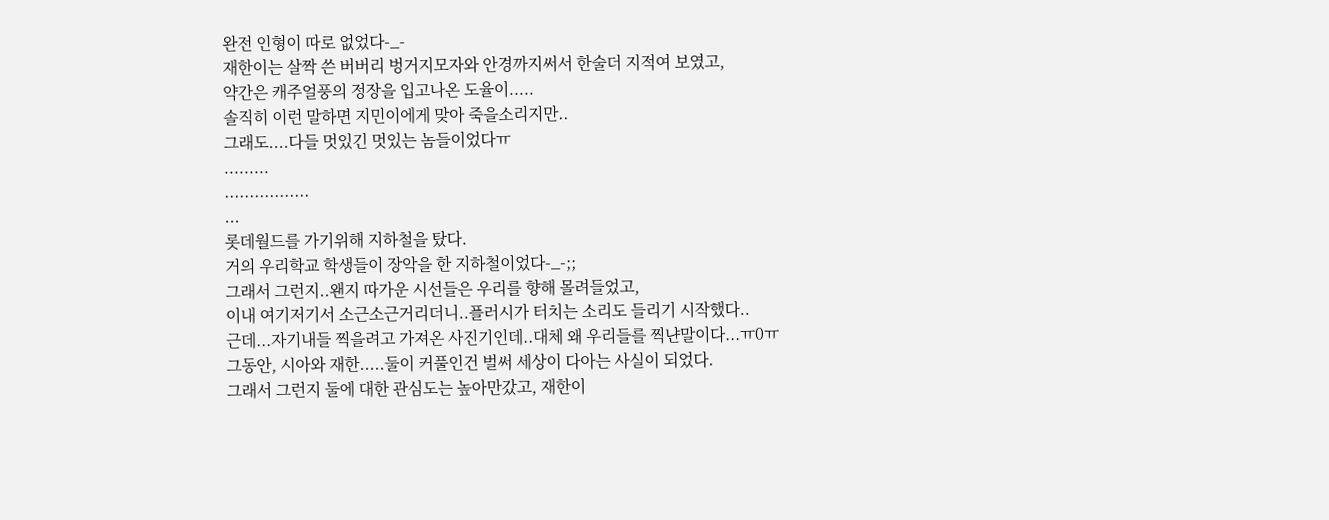완전 인형이 따로 없었다-_-
재한이는 살짝 쓴 버버리 벙거지모자와 안경까지써서 한술더 지적여 보였고,
약간은 캐주얼풍의 정장을 입고나온 도율이.....
솔직히 이런 말하면 지민이에게 맞아 죽을소리지만..
그래도....다들 멋있긴 멋있는 놈들이었다ㅠ
.........
.................
...
롯데월드를 가기위해 지하철을 탔다.
거의 우리학교 학생들이 장악을 한 지하철이었다-_-;;
그래서 그런지..왠지 따가운 시선들은 우리를 향해 몰려들었고,
이내 여기저기서 소근소근거리더니..플러시가 터치는 소리도 들리기 시작했다..
근데...자기내들 찍을려고 가져온 사진기인데..대체 왜 우리들를 찍냔말이다...ㅠ0ㅠ
그동안, 시아와 재한.....둘이 커풀인건 벌써 세상이 다아는 사실이 되었다.
그래서 그런지 둘에 대한 관심도는 높아만갔고, 재한이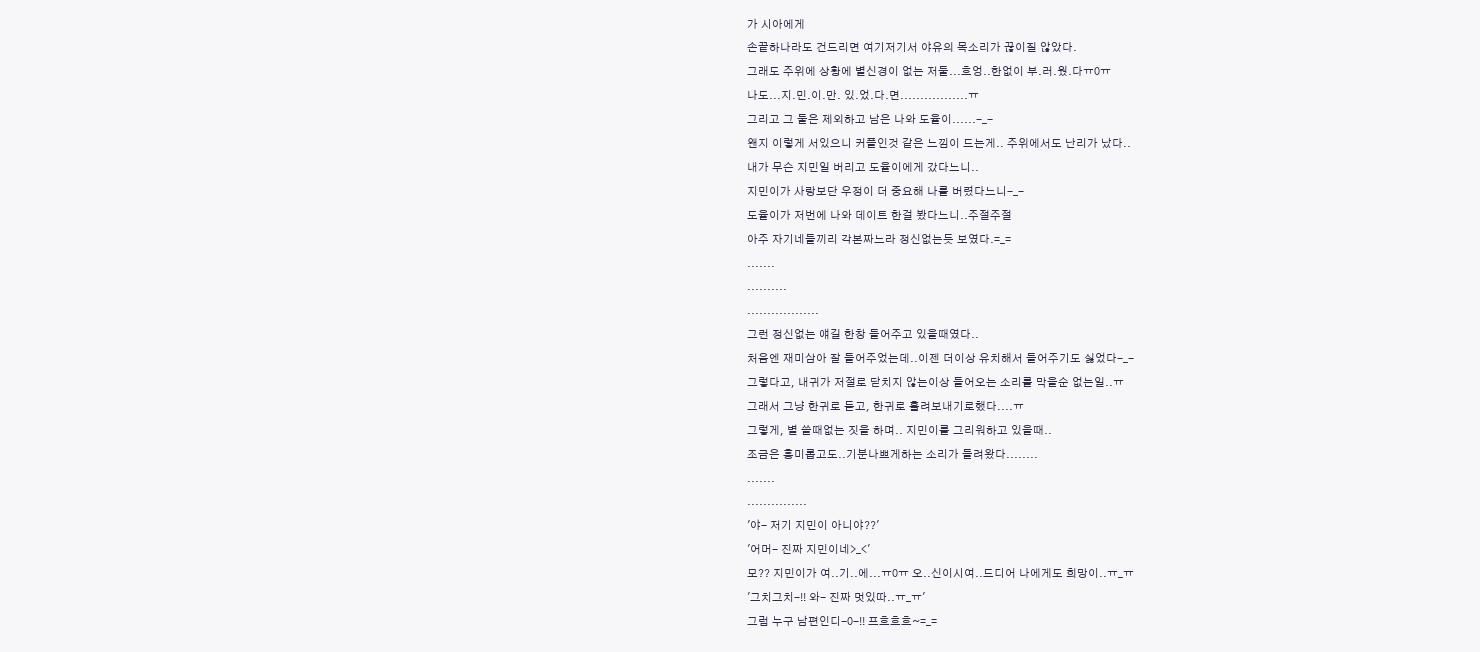가 시아에게
손끝하나라도 건드리면 여기저기서 야유의 목소리가 끊이질 않았다.
그래도 주위에 상황에 별신경이 없는 저둘...흐엉..한없이 부.러.웠.다ㅠ0ㅠ
나도...지.민.이.만. 있.었.다.면.................ㅠ
그리고 그 둘은 제외하고 남은 나와 도율이......-_-
왠지 이렇게 서있으니 커플인것 같은 느낌이 드는게.. 주위에서도 난리가 났다..
내가 무슨 지민일 버리고 도율이에게 갔다느니..
지민이가 사랑보단 우정이 더 중요해 나를 버렸다느니-_-
도율이가 저번에 나와 데이트 한걸 봤다느니..주절주절
아주 자기네들끼리 각본짜느라 정신없는듯 보였다.=_=
.......
..........
..................
그런 정신없는 얘길 한창 들어주고 있을때였다..
처음엔 재미삼아 잘 들어주었는데..이젠 더이상 유치해서 들어주기도 싫었다-_-
그렇다고, 내귀가 저절로 닫치지 않는이상 들어오는 소리를 막을순 없는일..ㅠ
그래서 그냥 한귀로 듣고, 한귀로 흘려보내기로했다....ㅠ
그렇게, 별 쓸때없는 짓을 하며.. 지민이를 그리워하고 있을때..
조금은 흥미롭고도..기분나쁘게하는 소리가 들려왔다........
.......
...............
'야- 저기 지민이 아니야??'
'어머- 진짜 지민이네>_<'
모?? 지민이가 여..기..에...ㅠ0ㅠ 오..신이시여..드디어 나에게도 희망이..ㅠ_ㅠ
'그치그치-!! 와- 진짜 멋있따..ㅠ_ㅠ'
그럼 누구 남편인디-0-!! 프흐흐흐~=_=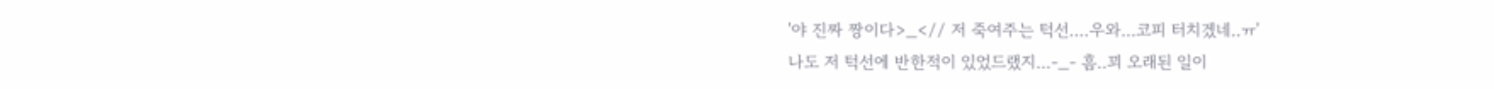'야 진짜 짱이다>_<// 저 죽여주는 턱선....우와...코피 터치겠네..ㅠ'
나도 저 턱선에 반한적이 있었드랬지...-_- 흠..꾀 오래된 일이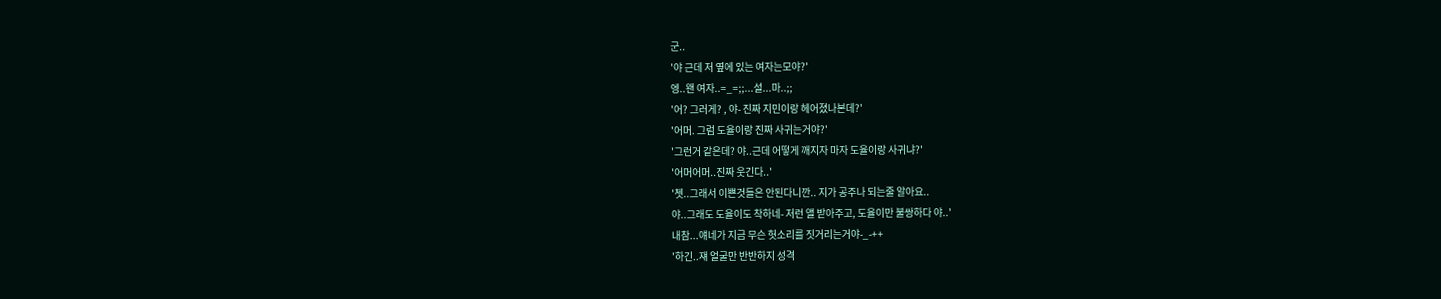군..
'야 근데 저 옆에 있는 여자는모야?'
엥..왠 여자..=_=;;...설...마..;;
'어? 그러게? , 야- 진짜 지민이랑 헤어졌나본데?'
'어머. 그럼 도율이랑 진짜 사귀는거야?'
'그런거 같은데? 야..근데 어떻게 깨지자 마자 도율이랑 사귀냐?'
'어머어머..진짜 웃긴다..'
'쳇..그래서 이쁜것들은 안된다니깐.. 지가 공주나 되는줄 알아요..
야..그래도 도율이도 착하네- 저런 앨 받아주고, 도율이만 불쌍하다 야..'
내참...얘네가 지금 무슨 헛소리를 짓거리는거야-_-++
'하긴..쟤 얼굴만 반반하지 성격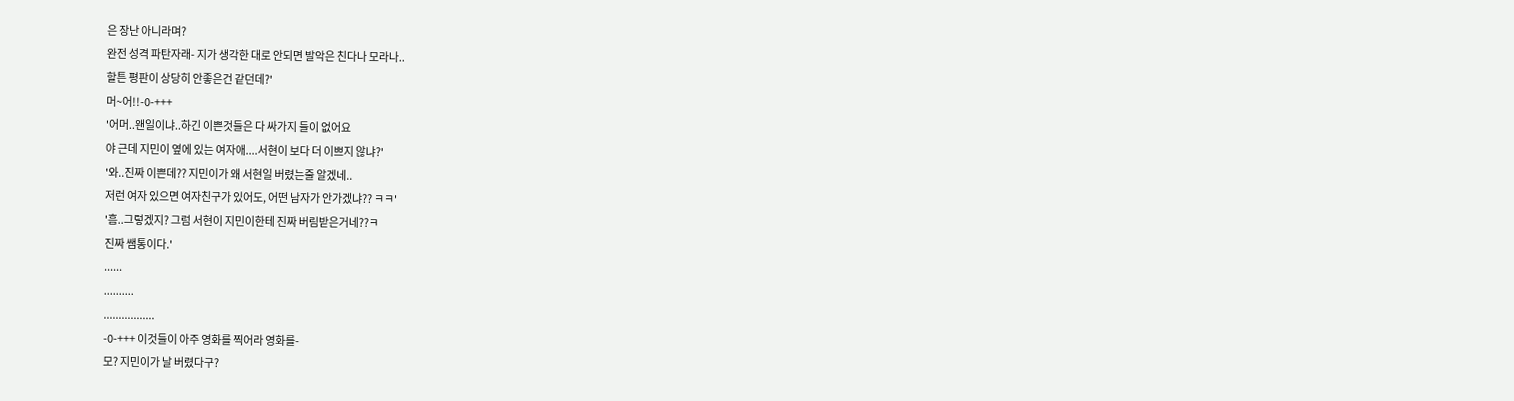은 장난 아니라며?
완전 성격 파탄자래- 지가 생각한 대로 안되면 발악은 친다나 모라나..
할튼 평판이 상당히 안좋은건 같던데?'
머~어!!-0-+++
'어머..왠일이냐..하긴 이쁜것들은 다 싸가지 들이 없어요
야 근데 지민이 옆에 있는 여자애....서현이 보다 더 이쁘지 않냐?'
'와..진짜 이쁜데?? 지민이가 왜 서현일 버렸는줄 알겠네..
저런 여자 있으면 여자친구가 있어도, 어떤 남자가 안가겠냐?? ㅋㅋ'
'흠..그렇겠지? 그럼 서현이 지민이한테 진짜 버림받은거네??ㅋ
진짜 쌤통이다.'
......
..........
.................
-0-+++ 이것들이 아주 영화를 찍어라 영화를-
모? 지민이가 날 버렸다구?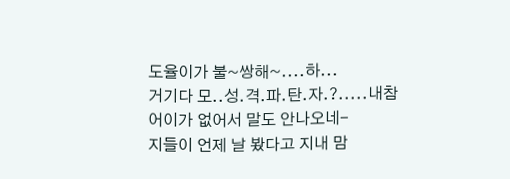도율이가 불~쌍해~....하...
거기다 모..성.격.파.탄.자.?.....내참 어이가 없어서 말도 안나오네-
지들이 언제 날 봤다고 지내 맘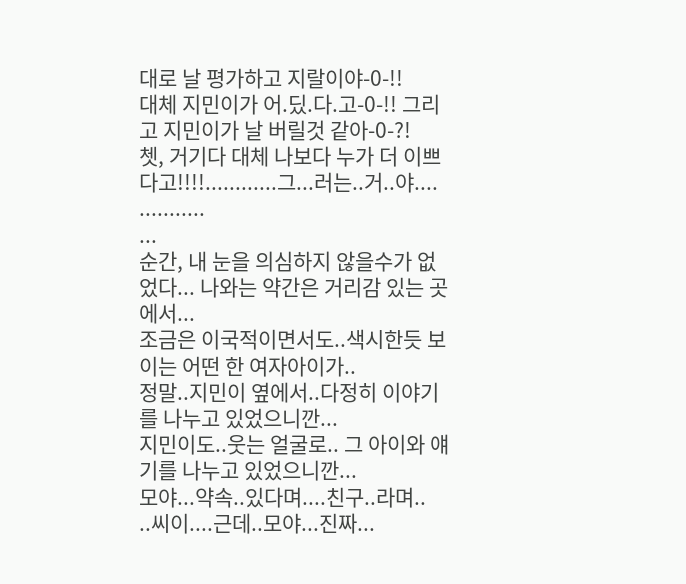대로 날 평가하고 지랄이야-0-!!
대체 지민이가 어.딨.다.고-0-!! 그리고 지민이가 날 버릴것 같아-0-?!
쳇, 거기다 대체 나보다 누가 더 이쁘다고!!!!............그...러는..거..야....
...........
...
순간, 내 눈을 의심하지 않을수가 없었다... 나와는 약간은 거리감 있는 곳에서...
조금은 이국적이면서도..색시한듯 보이는 어떤 한 여자아이가..
정말..지민이 옆에서..다정히 이야기를 나누고 있었으니깐...
지민이도..웃는 얼굴로.. 그 아이와 얘기를 나누고 있었으니깐...
모야...약속..있다며....친구..라며..
..씨이....근데..모야...진짜...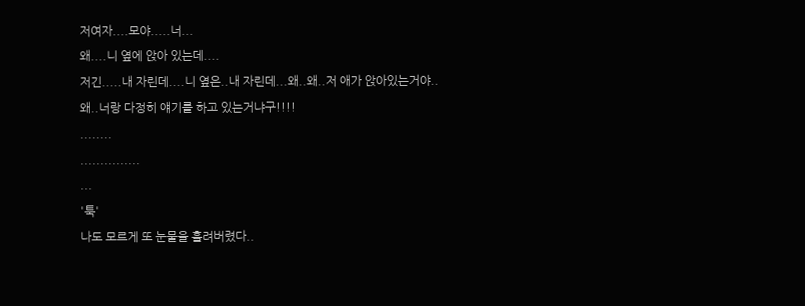저여자....모야.....너...
왜....니 옆에 앉아 있는데....
저긴.....내 자린데....니 옆은..내 자린데...왜..왜..저 애가 앉아있는거야..
왜..너랑 다정히 얘기를 하고 있는거냐구!!!!
........
...............
...
'툭'
나도 모르게 또 눈물을 흘려버렸다..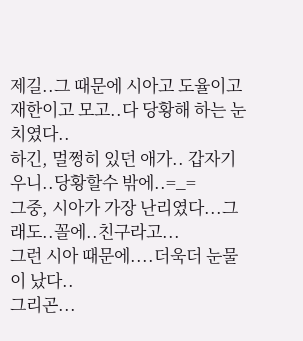제길..그 때문에 시아고 도율이고 재한이고 모고..다 당황해 하는 눈치였다..
하긴, 멀쩡히 있던 애가.. 갑자기 우니..당황할수 밖에..=_=
그중, 시아가 가장 난리였다...그래도..꼴에..친구라고...
그런 시아 때문에....더욱더 눈물이 났다..
그리곤...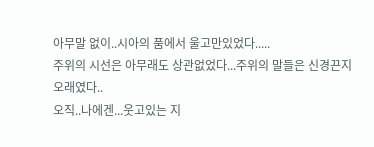아무말 없이..시아의 품에서 울고만있었다.....
주위의 시선은 아무래도 상관없었다...주위의 말들은 신경끈지 오래였다..
오직..나에겐...웃고있는 지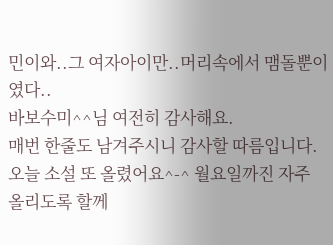민이와..그 여자아이만..머리속에서 맴돌뿐이였다..
바보수미^^님 여전히 감사해요.
매번 한줄도 남겨주시니 감사할 따름입니다.
오늘 소설 또 올렸어요^-^ 월요일까진 자주 올리도록 할께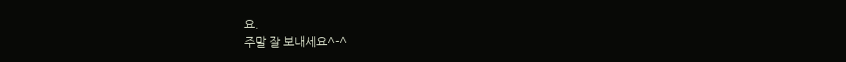요.
주말 잘 보내세요^-^